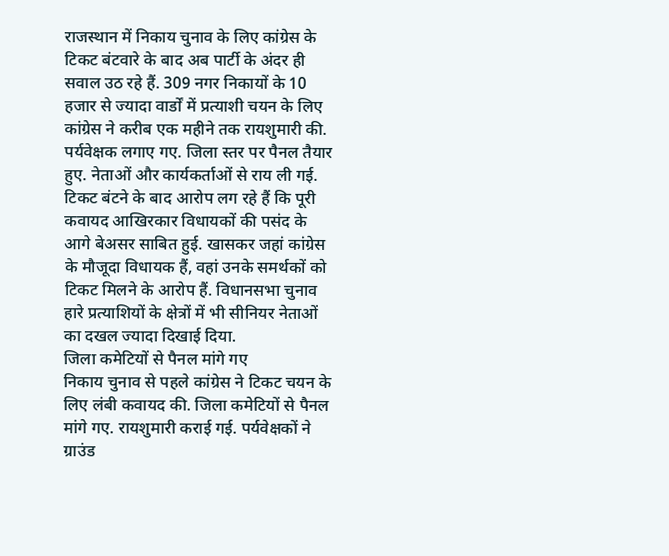राजस्थान में निकाय चुनाव के लिए कांग्रेस के टिकट बंटवारे के बाद अब पार्टी के अंदर ही सवाल उठ रहे हैं. 309 नगर निकायों के 10 हजार से ज्यादा वार्डों में प्रत्याशी चयन के लिए कांग्रेस ने करीब एक महीने तक रायशुमारी की. पर्यवेक्षक लगाए गए. जिला स्तर पर पैनल तैयार हुए. नेताओं और कार्यकर्ताओं से राय ली गई.
टिकट बंटने के बाद आरोप लग रहे हैं कि पूरी कवायद आखिरकार विधायकों की पसंद के आगे बेअसर साबित हुई. खासकर जहां कांग्रेस के मौजूदा विधायक हैं, वहां उनके समर्थकों को टिकट मिलने के आरोप हैं. विधानसभा चुनाव हारे प्रत्याशियों के क्षेत्रों में भी सीनियर नेताओं का दखल ज्यादा दिखाई दिया.
जिला कमेटियों से पैनल मांगे गए
निकाय चुनाव से पहले कांग्रेस ने टिकट चयन के लिए लंबी कवायद की. जिला कमेटियों से पैनल मांगे गए. रायशुमारी कराई गई. पर्यवेक्षकों ने ग्राउंड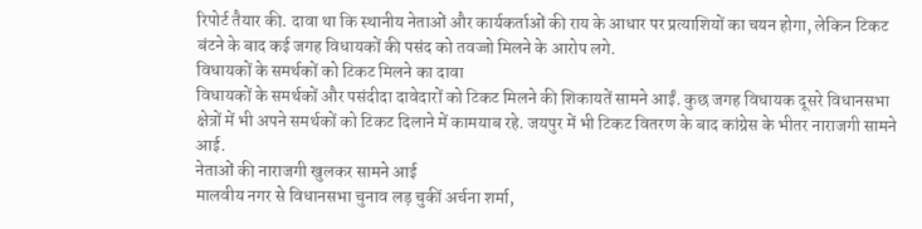रिपोर्ट तैयार की. दावा था कि स्थानीय नेताओं और कार्यकर्ताओं की राय के आधार पर प्रत्याशियों का चयन होगा, लेकिन टिकट बंटने के बाद कई जगह विधायकों की पसंद को तवज्जो मिलने के आरोप लगे.
विधायकों के समर्थकों को टिकट मिलने का दावा
विधायकों के समर्थकों और पसंदीदा दावेदारों को टिकट मिलने की शिकायतें सामने आईं. कुछ जगह विधायक दूसरे विधानसभा क्षेत्रों में भी अपने समर्थकों को टिकट दिलाने में कामयाब रहे. जयपुर में भी टिकट वितरण के बाद कांग्रेस के भीतर नाराजगी सामने आई.
नेताओं की नाराजगी खुलकर सामने आई
मालवीय नगर से विधानसभा चुनाव लड़ चुकीं अर्चना शर्मा,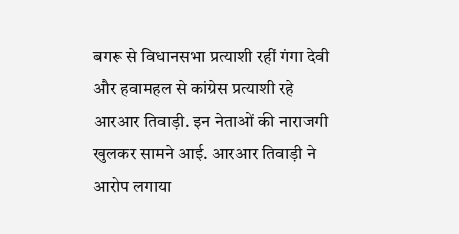बगरू से विधानसभा प्रत्याशी रहीं गंगा देवी और हवामहल से कांग्रेस प्रत्याशी रहे आरआर तिवाड़ी. इन नेताओं की नाराजगी खुलकर सामने आई. आरआर तिवाड़ी ने आरोप लगाया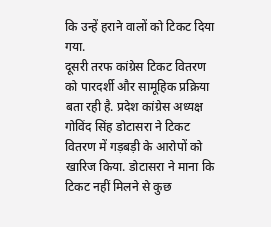कि उन्हें हराने वालों को टिकट दिया गया.
दूसरी तरफ कांग्रेस टिकट वितरण को पारदर्शी और सामूहिक प्रक्रिया बता रही है. प्रदेश कांग्रेस अध्यक्ष गोविंद सिंह डोटासरा ने टिकट वितरण में गड़बड़ी के आरोपों को खारिज किया. डोटासरा ने माना कि टिकट नहीं मिलने से कुछ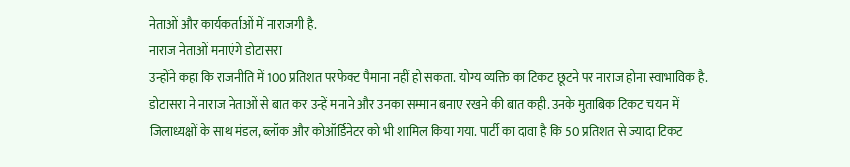नेताओं और कार्यकर्ताओं में नाराजगी है.
नाराज नेताओं मनाएंगे डोटासरा
उन्होंने कहा कि राजनीति में 100 प्रतिशत परफेक्ट पैमाना नहीं हो सकता. योग्य व्यक्ति का टिकट छूटने पर नाराज होना स्वाभाविक है. डोटासरा ने नाराज नेताओं से बात कर उन्हें मनाने और उनका सम्मान बनाए रखने की बात कही. उनके मुताबिक टिकट चयन में जिलाध्यक्षों के साथ मंडल, ब्लॉक और कोऑर्डिनेटर को भी शामिल किया गया. पार्टी का दावा है कि 50 प्रतिशत से ज्यादा टिकट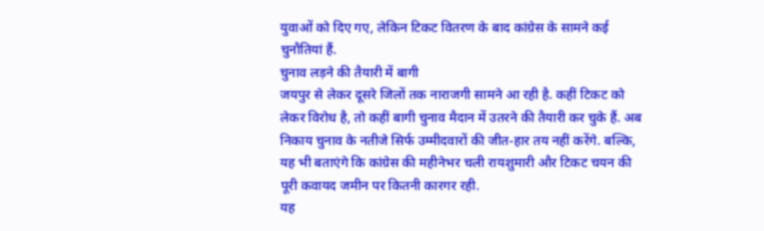युवाओं को दिए गए, लेकिन टिकट वितरण के बाद कांग्रेस के सामने कई चुनौतियां हैं.
चुनाव लड़ने की तैयारी में बागी
जयपुर से लेकर दूसरे जिलों तक नाराजगी सामने आ रही है. कहीं टिकट को लेकर विरोध है, तो कहीं बागी चुनाव मैदान में उतरने की तैयारी कर चुके हैं. अब निकाय चुनाव के नतीजे सिर्फ उम्मीदवारों की जीत-हार तय नहीं करेंगे. बल्कि, यह भी बताएंगे कि कांग्रेस की महीनेभर चली रायशुमारी और टिकट चयन की पूरी कवायद जमीन पर कितनी कारगर रही.
यह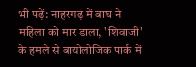भी पढ़ें: नाहरगढ़ में बाघ ने महिला को मार डाला, 'शिवाजी' के हमले से बायोलोजिक पार्क में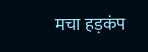मचा हड़कंप